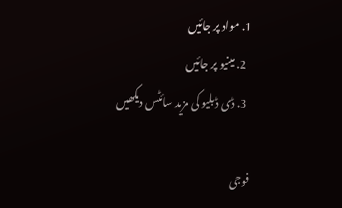1. مواد پر جائیں
  2. مینیو پر جائیں
  3. ڈی ڈبلیو کی مزید سائٹس دیکھیں

فوجی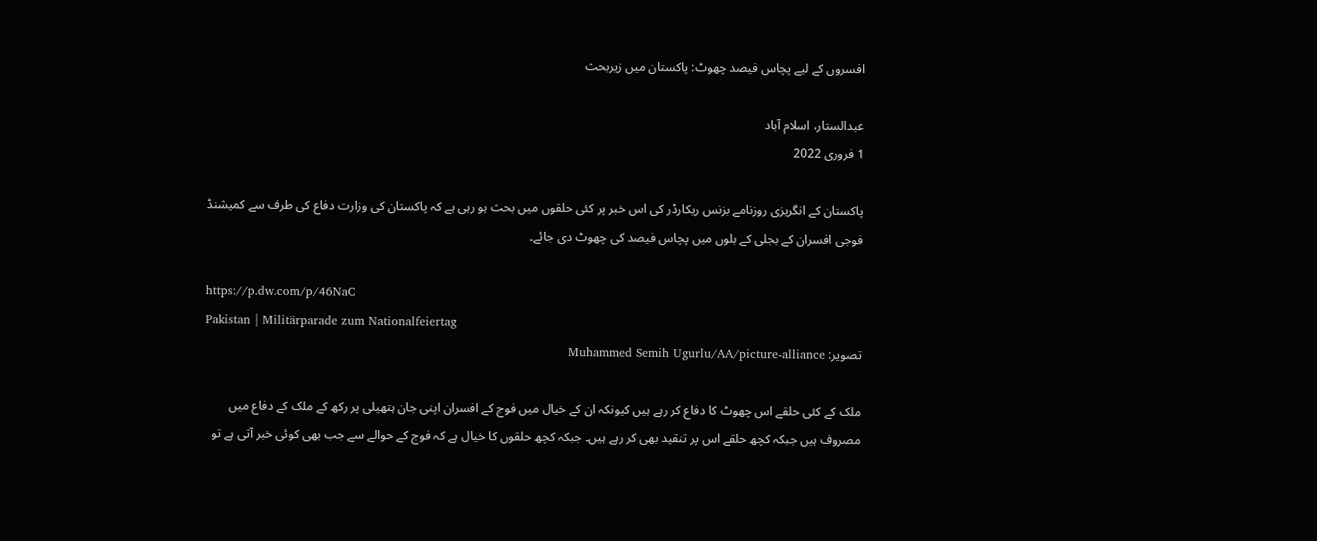افسروں کے لیے پچاس فیصد چھوٹ: پاکستان میں زیربحث

عبدالستار، اسلام آباد
1 فروری 2022

پاکستان کے انگریزی روزنامے بزنس ریکارڈر کی اس خبر پر کئی حلقوں میں بحث ہو رہی ہے کہ پاکستان کی وزارت دفاع کی طرف سے کمیشنڈ فوجی افسران کے بجلی کے بلوں میں پچاس فیصد کی چھوٹ دی جائے۔

https://p.dw.com/p/46NaC
Pakistan | Militärparade zum Nationalfeiertag
تصویر: Muhammed Semih Ugurlu/AA/picture-alliance

ملک کے کئی حلقے اس چھوٹ کا دفاع کر رہے ہیں کیونکہ ان کے خیال میں فوج کے افسران اپنی جان ہتھیلی پر رکھ کے ملک کے دفاع میں مصروف ہیں جبکہ کچھ حلقے اس پر تنقید بھی کر رہے ہیں۔ جبکہ کچھ حلقوں کا خیال ہے کہ فوج کے حوالے سے جب بھی کوئی خبر آتی ہے تو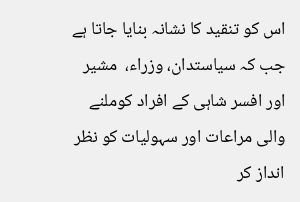اس کو تنقید کا نشانہ بنایا جاتا ہے جب کہ سیاستدان، وزراء،  مشیر اور افسر شاہی کے افراد کوملنے والی مراعات اور سہولیات کو نظر انداز کر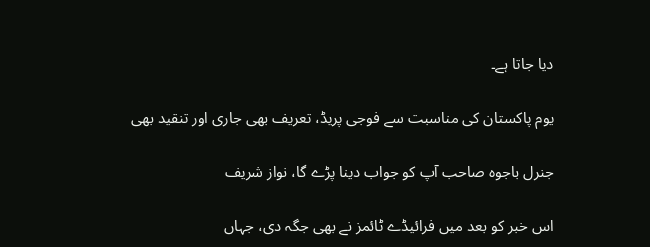دیا جاتا ہے۔

یوم پاکستان کی مناسبت سے فوجی پریڈ، تعریف بھی جاری اور تنقید بھی

جنرل باجوہ صاحب آپ کو جواب دینا پڑے گا، نواز شریف

اس خبر کو بعد میں فرائیڈے ٹائمز نے بھی جگہ دی، جہاں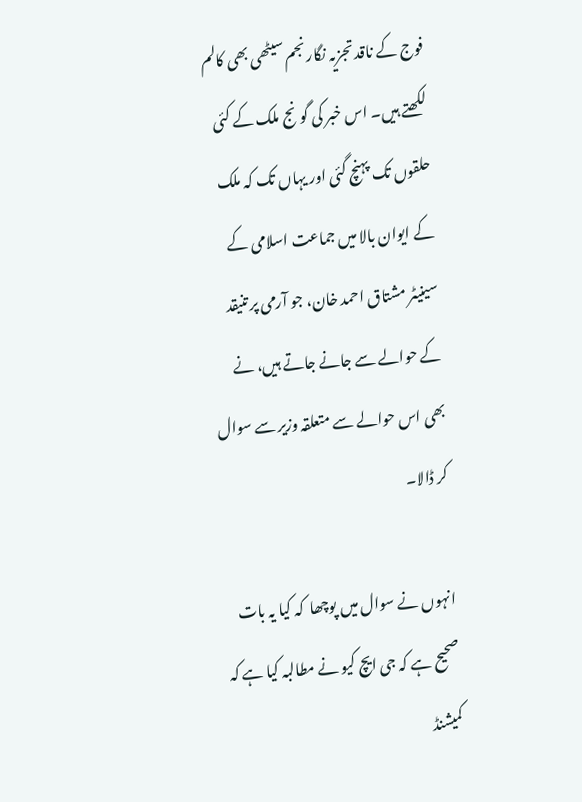فوج کے ناقد تجزیہ نگار نجم سیٹھی بھی کالم لکھتے ہیں۔ اس خبر کی گونج ملک کے کئی حلقوں تک پہنچ گئی اور یہاں تک کہ ملک کے ایوان بالا میں جماعت اسلامی کے سینیٹر مشتاق احمد خان، جو آرمی پر تنیقد کے حوالے سے جانے جاتے ہیں، نے بھی اس حوالے سے متعلقہ وزیر سے سوال کر ڈالا۔

انہوں نے سوال میں پوچھا  کہ کیا یہ بات صحیح ہے کہ جی ایچ کیو نے مطالبہ کیا ہے کہ کمیشنڈ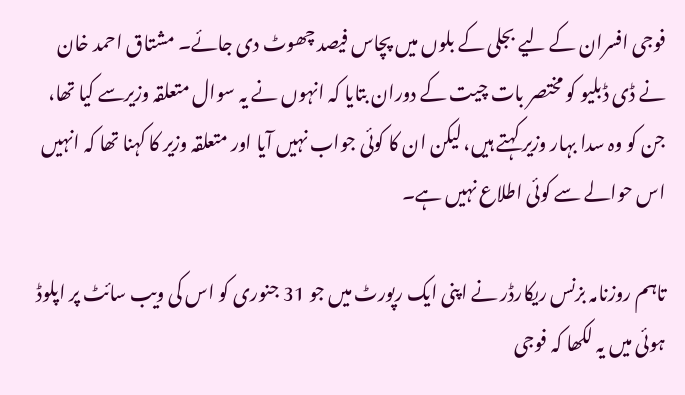فوجی افسران کے لیے بجلی کے بلوں میں پچاس فیصد چھوٹ دی جائے۔ مشتاق احمد خان نے ڈی ڈبلیو کو مختصر بات چیت کے دوران بتایا کہ انہوں نے یہ سوال متعلقہ وزیرسے کیا تھا، جن کو وہ سدا بہار وزیر کہتے ہیں، لیکن ان کا کوئی جواب نہیں آیا اور متعلقہ وزیر کا کہنا تھا کہ انہیں اس حوالے سے کوئی اطلاع نہیں ہے۔

تاہم روزنامہ بزنس ریکارڈر نے اپنی ایک رپورٹ میں جو 31 جنوری کو اس کی ویب سائٹ پر اپلوڈ ہوئی میں یہ لکھا کہ فوجی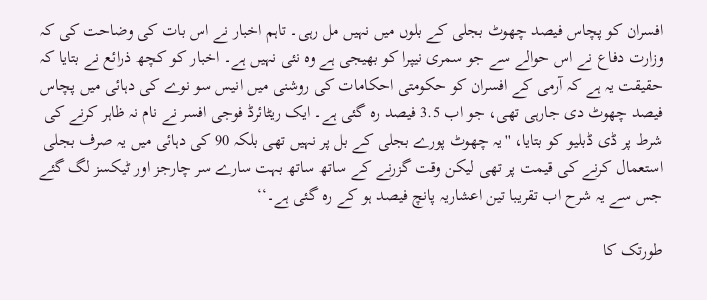افسران کو پچاس فیصد چھوٹ بجلی کے بلوں میں نہیں مل رہی۔ تاہم اخبار نے اس بات کی وضاحت کی کہ وزارت دفاع نے اس حوالے سے جو سمری نیپرا کو بھیجی ہے وہ نئی نہیں ہے۔ اخبار کو کچھ ذرائع نے بتایا کہ حقیقت یہ ہے کہ آرمی کے افسران کو حکومتی احکامات کی روشنی میں انیس سو نوے کی دہائی میں پچاس فیصد چھوٹ دی جارہی تھی، جو اب 3.5 فیصد رہ گئی ہے۔ ایک ریٹائرڈ فوجی افسر نے نام نہ ظاہر کرنے کی شرط پر ڈی ڈبلیو کو بتایا، ''یہ چھوٹ پورے بجلی کے بل پر نہیں تھی بلکہ 90 کی دہائی میں یہ صرف بجلی استعمال کرنے کی قیمت پر تھی لیکن وقت گزرنے کے ساتھ ساتھ بہت سارے سر چارجز اور ٹیکسز لگ گئے جس سے یہ شرح اب تقریبا تین اعشاریہ پانچ فیصد ہو کے رہ گئی ہے۔‘‘

طورتک کا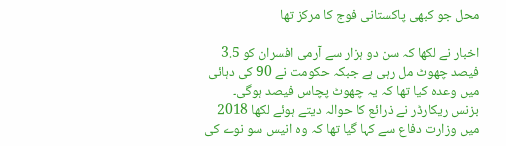محل جو کبھی پاکستانی فوج کا مرکز تھا

اخبار نے لکھا کہ سن دو ہزار سے آرمی افسران کو 3.5 فیصد چھوٹ مل رہی ہے جبکہ حکومت نے 90 کی دہائی میں وعدہ کیا تھا کہ یہ چھوٹ پچاس فیصد ہوگی۔ بزنس ریکارڈر نے ذرائع کا حوالہ دیتے ہوئے لکھا 2018 میں وزارت دفاع سے کہا گیا تھا کہ وہ انیس سو نوے کی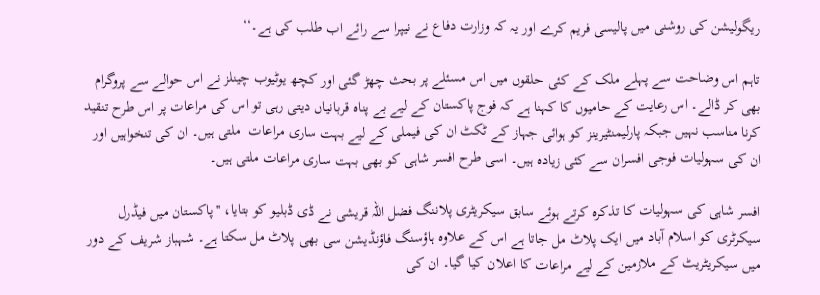ریگولیشن کی روشنی میں پالیسی فریم کرے اور یہ کہ وزارت دفاع نے نیپرا سے رائے اب طلب کی ہے۔‘‘

تاہم اس وضاحت سے پہلے ملک کے کئی حلقوں میں اس مسئلے پر بحث چھڑ گئی اور کچھ یوٹیوب چینلز نے اس حوالے سے پروگرام بھی کر ڈالے۔ اس رعایت کے حامیوں کا کہنا ہے کہ فوج پاکستان کے لیے بے پناہ قربانیاں دیتی رہی تو اس کی مراعات پر اس طرح تنقید کرنا مناسب نہیں جبکہ پارلیمنٹیرینز کو ہوائی جہاز کے ٹکٹ ان کی فیملی کے لیے بہت ساری مراعات  ملتی ہیں۔ ان کی تنخواہیں اور ان کی سہولیات فوجی افسران سے کئی زیادہ ہیں۔ اسی طرح افسر شاہی کو بھی بہت ساری مراعات ملتی ہیں۔

افسر شاہی کی سہولیات کا تذکرہ کرتے ہوئے سابق سیکریٹری پلاننگ فضل اللہ قریشی نے ڈی ڈبلیو کو بتایا، ''پاکستان میں فیڈرل سیکرٹری کو اسلام آباد میں ایک پلاٹ مل جاتا ہے اس کے علاوہ ہاؤسنگ فاؤنڈیشن سی بھی پلاٹ مل سکتا ہے۔ شہباز شریف کے دور میں سیکریٹریٹ کے ملازمین کے لیے مراعات کا اعلان کیا گیا۔ ان کی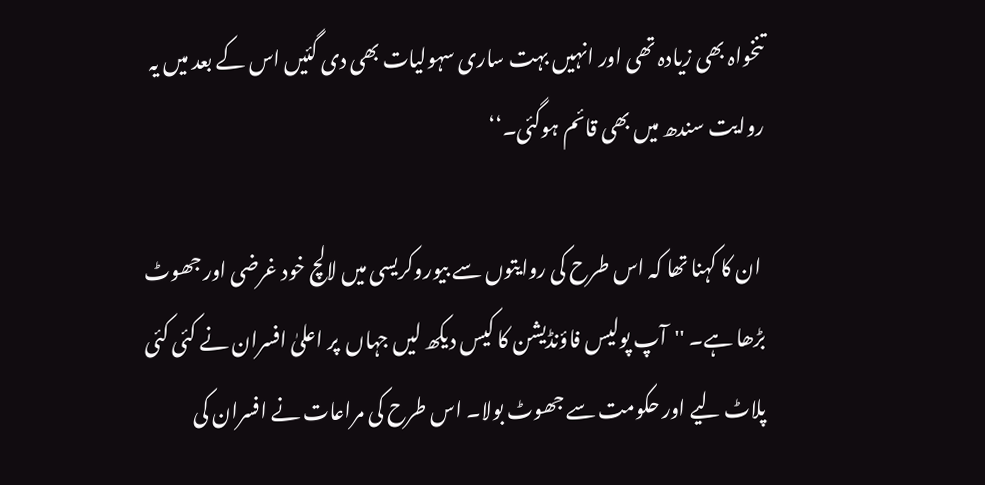تنخواہ بھی زیادہ تھی اور انہیں بہت ساری سہولیات بھی دی گئیں اس کے بعد میں یہ روایت سندھ میں بھی قائم ہوگئی۔‘‘

 ان کا کہنا تھا کہ اس طرح کی روایتوں سے بیوروکریسی میں لالچ خود غرضی اور جھوٹ بڑھا ہے۔ ''آپ پولیس فاؤنڈیشن کا کیس دیکھ لیں جہاں  پر اعلیٰ افسران نے کئی کئی پلاٹ لیے اور حکومت سے جھوٹ بولا۔ اس طرح کی مراعات نے افسران کی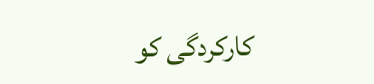کارکردگی کو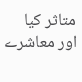متاثر کیا اور معاشرے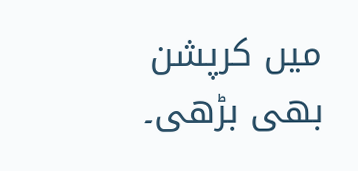میں کرپشن بھی بڑھی۔